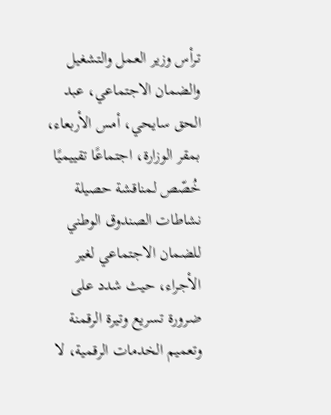ترأس وزير العمل والتشغيل والضمان الاجتماعي، عبد الحق سايحي، أمس الأربعاء، بمقر الوزارة، اجتماعًا تقييميًا خُصّص لمناقشة حصيلة نشاطات الصندوق الوطني للضمان الاجتماعي لغير الأجراء، حيث شدد على ضرورة تسريع وتيرة الرقمنة وتعميم الخدمات الرقمية، لا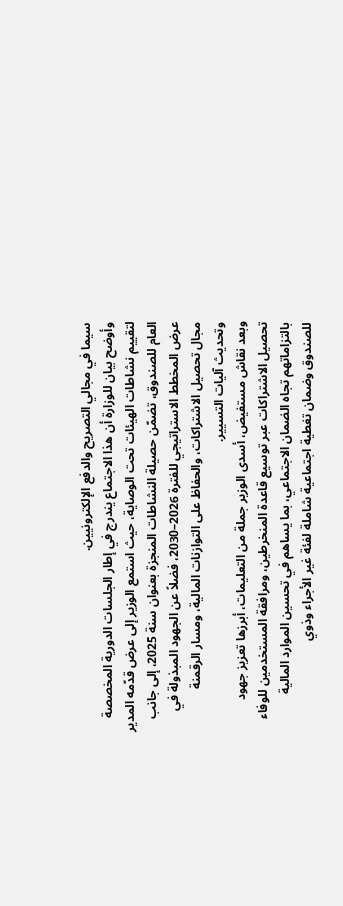سيما في مجالي التصريح والدفع الإلكترونيين.
وأوضح بيان للوزارة أن هذا الاجتماع يندرج في إطار الجلسات الدورية المخصصة لتقييم نشاطات الهيئات تحت الوصاية، حيث استمع الوزير إلى عرض قدّمه المدير العام للصندوق، تضمّن حصيلة النشاطات المنجزة بعنوان سنة 2025، إلى جانب عرض المخطط الاستراتيجي للفترة 2026–2030، فضلاً عن الجهود المبذولة في مجال تحصيل الاشتراكات، والحفاظ على التوازنات المالية، ومسار الرقمنة وتحديث آليات التسيير.
وبعد نقاش مستفيض، أسدى الوزير جملة من التعليمات، أبرزها تعزيز جهود تحصيل الاشتراكات عبر توسيع قاعدة المنخرطين، ومرافقة المستخدمين للوفاء بالتزاماتهم تجاه الضمان الاجتماعي، بما يساهم في تحسين الموارد المالية للصندوق وضمان تغطية اجتماعية شاملة لفئة غير الأجراء وذوي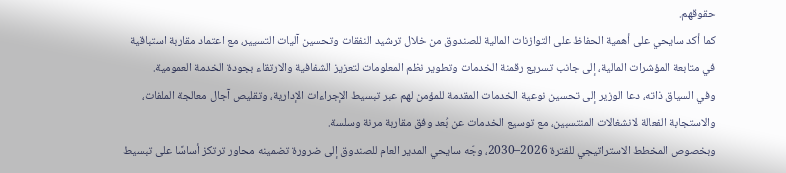حقوقهم.
كما أكد سايحي على أهمية الحفاظ على التوازنات المالية للصندوق من خلال ترشيد النفقات وتحسين آليات التسيير، مع اعتماد مقاربة استباقية في متابعة المؤشرات المالية، إلى جانب تسريع رقمنة الخدمات وتطوير نظم المعلومات لتعزيز الشفافية والارتقاء بجودة الخدمة العمومية.
وفي السياق ذاته، دعا الوزير إلى تحسين نوعية الخدمات المقدمة للمؤمن لهم عبر تبسيط الإجراءات الإدارية، وتقليص آجال معالجة الملفات، والاستجابة الفعالة لانشغالات المنتسبين، مع توسيع الخدمات عن بُعد وفق مقاربة مرنة وسلسة.
وبخصوص المخطط الاستراتيجي للفترة 2026–2030، وجّه سايحي المدير العام للصندوق إلى ضرورة تضمينه محاور ترتكز أساسًا على تبسيط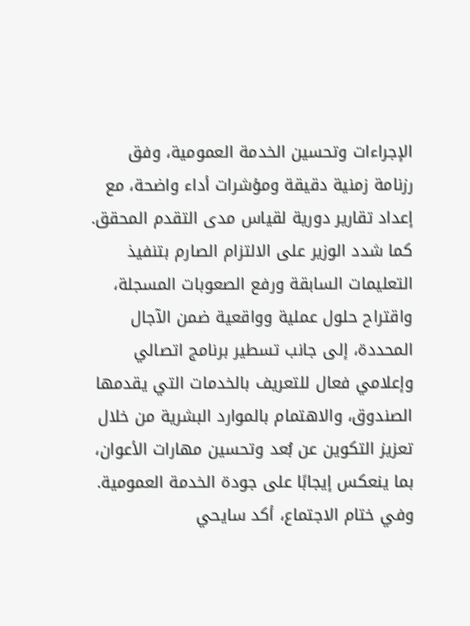الإجراءات وتحسين الخدمة العمومية، وفق رزنامة زمنية دقيقة ومؤشرات أداء واضحة، مع إعداد تقارير دورية لقياس مدى التقدم المحقق.
كما شدد الوزير على الالتزام الصارم بتنفيذ التعليمات السابقة ورفع الصعوبات المسجلة، واقتراح حلول عملية وواقعية ضمن الآجال المحددة، إلى جانب تسطير برنامج اتصالي وإعلامي فعال للتعريف بالخدمات التي يقدمها الصندوق، والاهتمام بالموارد البشرية من خلال تعزيز التكوين عن بُعد وتحسين مهارات الأعوان، بما ينعكس إيجابًا على جودة الخدمة العمومية.
وفي ختام الاجتماع، أكد سايحي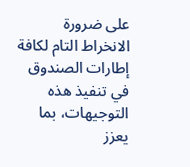على ضرورة الانخراط التام لكافة إطارات الصندوق في تنفيذ هذه التوجيهات، بما يعزز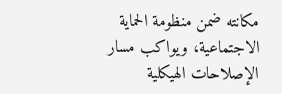مكانته ضمن منظومة الحماية الاجتماعية، ويواكب مسار الإصلاحات الهيكلية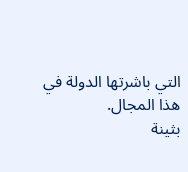التي باشرتها الدولة في هذا المجال.
بثينة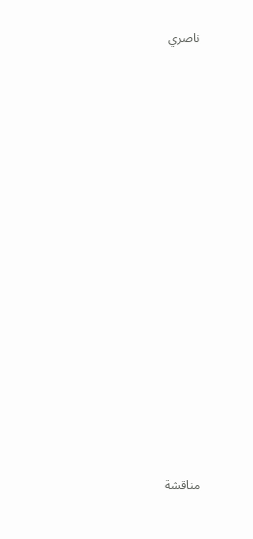ناصري

























مناقشة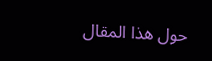حول هذا المقال